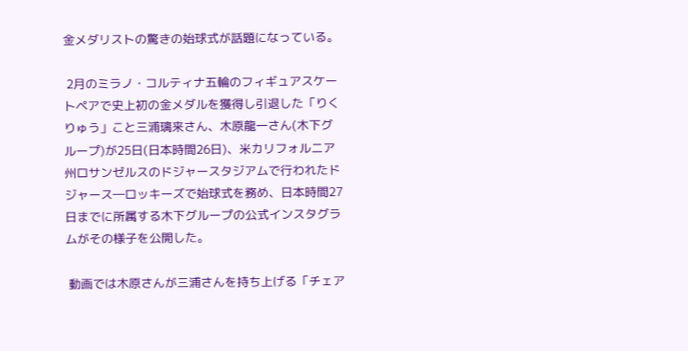金メダリストの驚きの始球式が話題になっている。

 2月のミラノ・コルティナ五輪のフィギュアスケートペアで史上初の金メダルを獲得し引退した「りくりゅう」こと三浦璃来さん、木原龍一さん(木下グループ)が25日(日本時間26日)、米カリフォルニア州ロサンゼルスのドジャースタジアムで行われたドジャース―ロッキーズで始球式を務め、日本時間27日までに所属する木下グループの公式インスタグラムがその様子を公開した。

 動画では木原さんが三浦さんを持ち上げる「チェア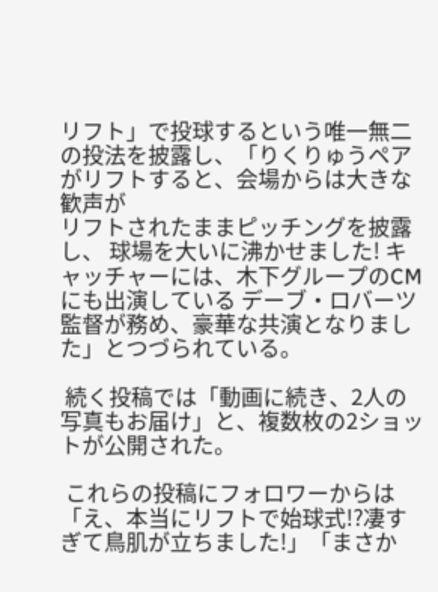リフト」で投球するという唯一無二の投法を披露し、「りくりゅうペアがリフトすると、会場からは大きな歓声が
リフトされたままピッチングを披露し、 球場を大いに沸かせました! キャッチャーには、木下グループのCMにも出演している デーブ・ロバーツ監督が務め、豪華な共演となりました」とつづられている。

 続く投稿では「動画に続き、2人の写真もお届け」と、複数枚の2ショットが公開された。

 これらの投稿にフォロワーからは「え、本当にリフトで始球式!?凄すぎて鳥肌が立ちました!」「まさか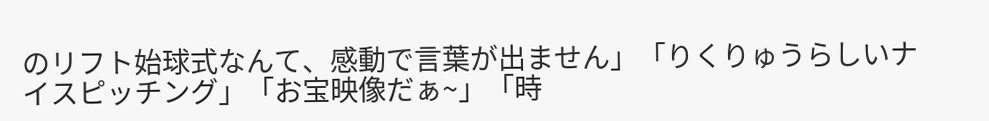のリフト始球式なんて、感動で言葉が出ません」「りくりゅうらしいナイスピッチング」「お宝映像だぁ~」「時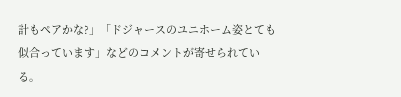計もペアかな?」「ドジャースのユニホーム姿とても似合っています」などのコメントが寄せられている。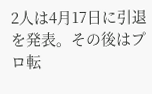2人は4月17日に引退を発表。その後はプロ転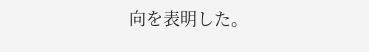向を表明した。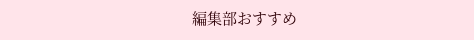編集部おすすめ